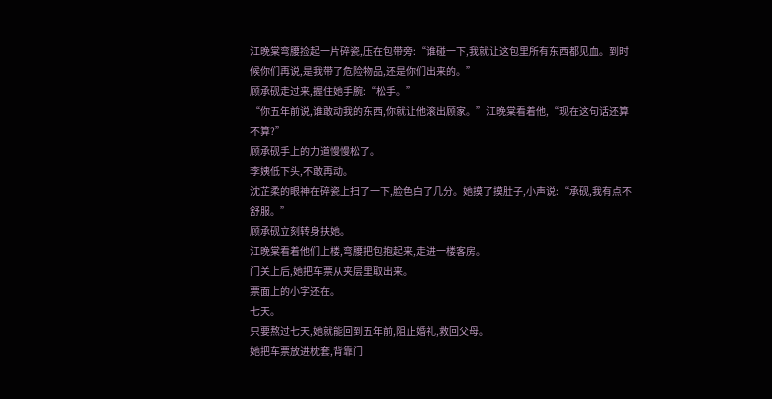江晚棠弯腰捡起一片碎瓷,压在包带旁:“谁碰一下,我就让这包里所有东西都见血。到时候你们再说,是我带了危险物品,还是你们出来的。”
顾承砚走过来,握住她手腕:“松手。”
“你五年前说,谁敢动我的东西,你就让他滚出顾家。”江晚棠看着他,“现在这句话还算不算?”
顾承砚手上的力道慢慢松了。
李姨低下头,不敢再动。
沈芷柔的眼神在碎瓷上扫了一下,脸色白了几分。她摸了摸肚子,小声说:“承砚,我有点不舒服。”
顾承砚立刻转身扶她。
江晚棠看着他们上楼,弯腰把包抱起来,走进一楼客房。
门关上后,她把车票从夹层里取出来。
票面上的小字还在。
七天。
只要熬过七天,她就能回到五年前,阻止婚礼,救回父母。
她把车票放进枕套,背靠门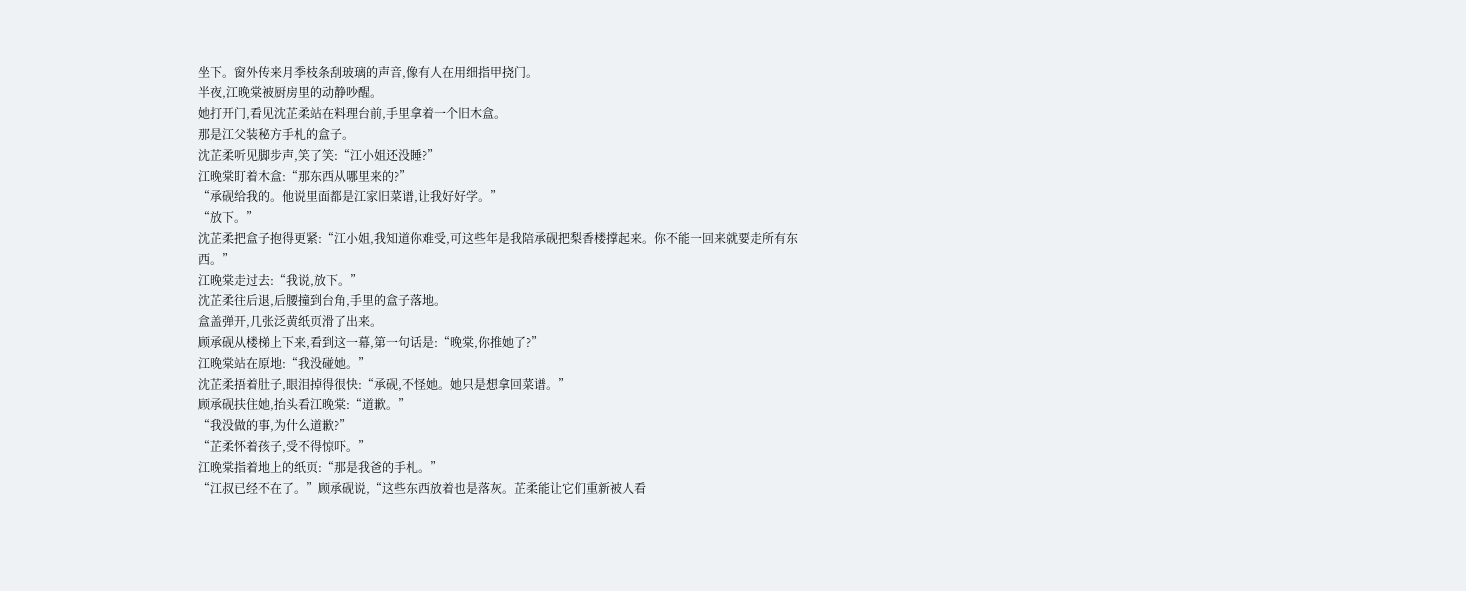坐下。窗外传来月季枝条刮玻璃的声音,像有人在用细指甲挠门。
半夜,江晚棠被厨房里的动静吵醒。
她打开门,看见沈芷柔站在料理台前,手里拿着一个旧木盒。
那是江父装秘方手札的盒子。
沈芷柔听见脚步声,笑了笑:“江小姐还没睡?”
江晚棠盯着木盒:“那东西从哪里来的?”
“承砚给我的。他说里面都是江家旧菜谱,让我好好学。”
“放下。”
沈芷柔把盒子抱得更紧:“江小姐,我知道你难受,可这些年是我陪承砚把梨香楼撑起来。你不能一回来就要走所有东西。”
江晚棠走过去:“我说,放下。”
沈芷柔往后退,后腰撞到台角,手里的盒子落地。
盒盖弹开,几张泛黄纸页滑了出来。
顾承砚从楼梯上下来,看到这一幕,第一句话是:“晚棠,你推她了?”
江晚棠站在原地:“我没碰她。”
沈芷柔捂着肚子,眼泪掉得很快:“承砚,不怪她。她只是想拿回菜谱。”
顾承砚扶住她,抬头看江晚棠:“道歉。”
“我没做的事,为什么道歉?”
“芷柔怀着孩子,受不得惊吓。”
江晚棠指着地上的纸页:“那是我爸的手札。”
“江叔已经不在了。”顾承砚说,“这些东西放着也是落灰。芷柔能让它们重新被人看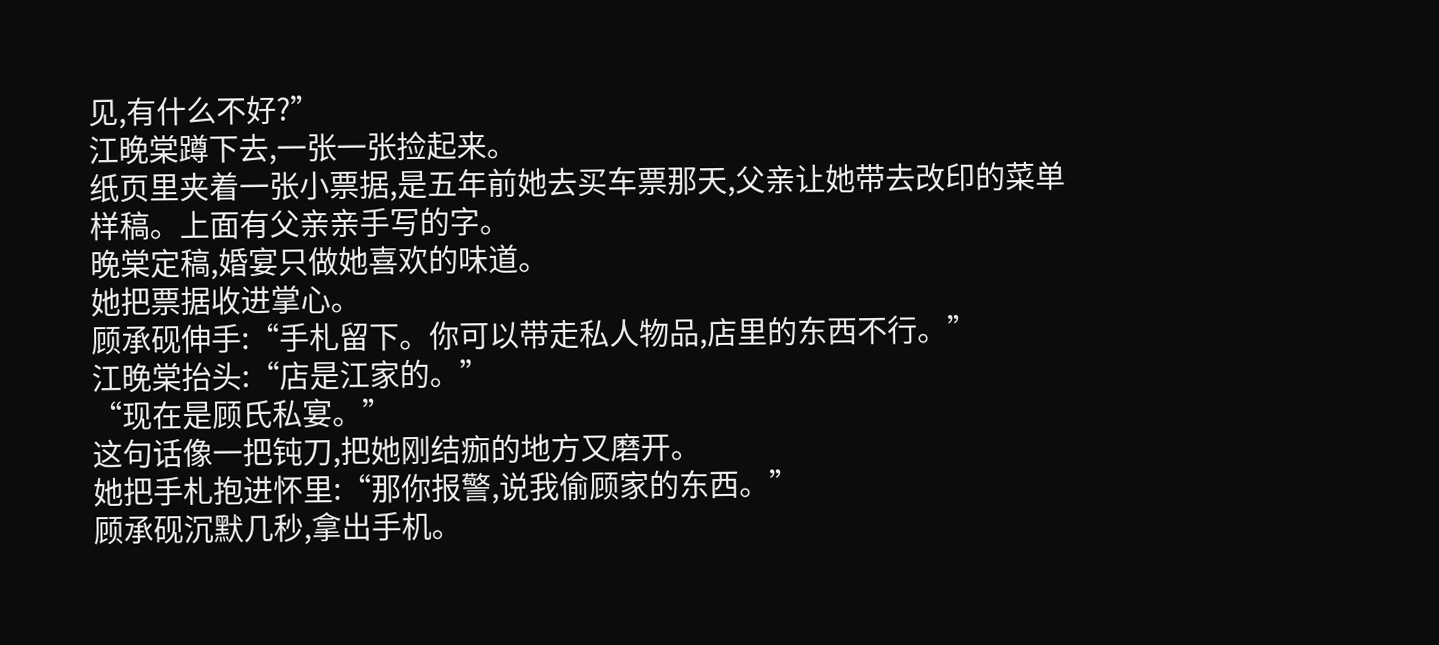见,有什么不好?”
江晚棠蹲下去,一张一张捡起来。
纸页里夹着一张小票据,是五年前她去买车票那天,父亲让她带去改印的菜单样稿。上面有父亲亲手写的字。
晚棠定稿,婚宴只做她喜欢的味道。
她把票据收进掌心。
顾承砚伸手:“手札留下。你可以带走私人物品,店里的东西不行。”
江晚棠抬头:“店是江家的。”
“现在是顾氏私宴。”
这句话像一把钝刀,把她刚结痂的地方又磨开。
她把手札抱进怀里:“那你报警,说我偷顾家的东西。”
顾承砚沉默几秒,拿出手机。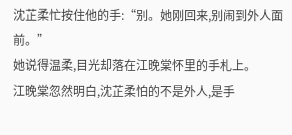沈芷柔忙按住他的手:“别。她刚回来,别闹到外人面前。”
她说得温柔,目光却落在江晚棠怀里的手札上。
江晚棠忽然明白,沈芷柔怕的不是外人,是手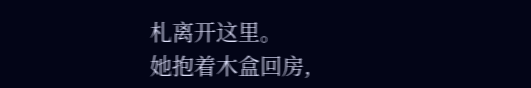札离开这里。
她抱着木盒回房,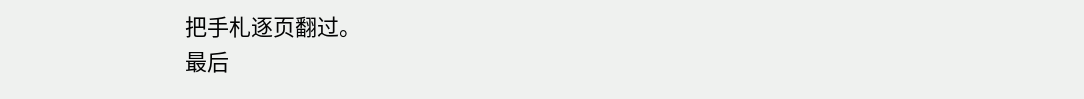把手札逐页翻过。
最后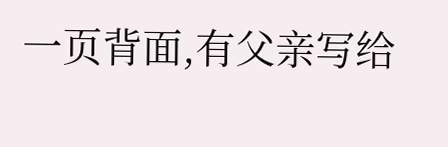一页背面,有父亲写给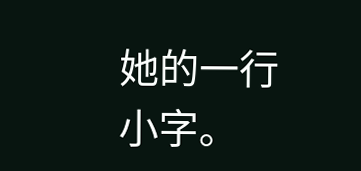她的一行小字。